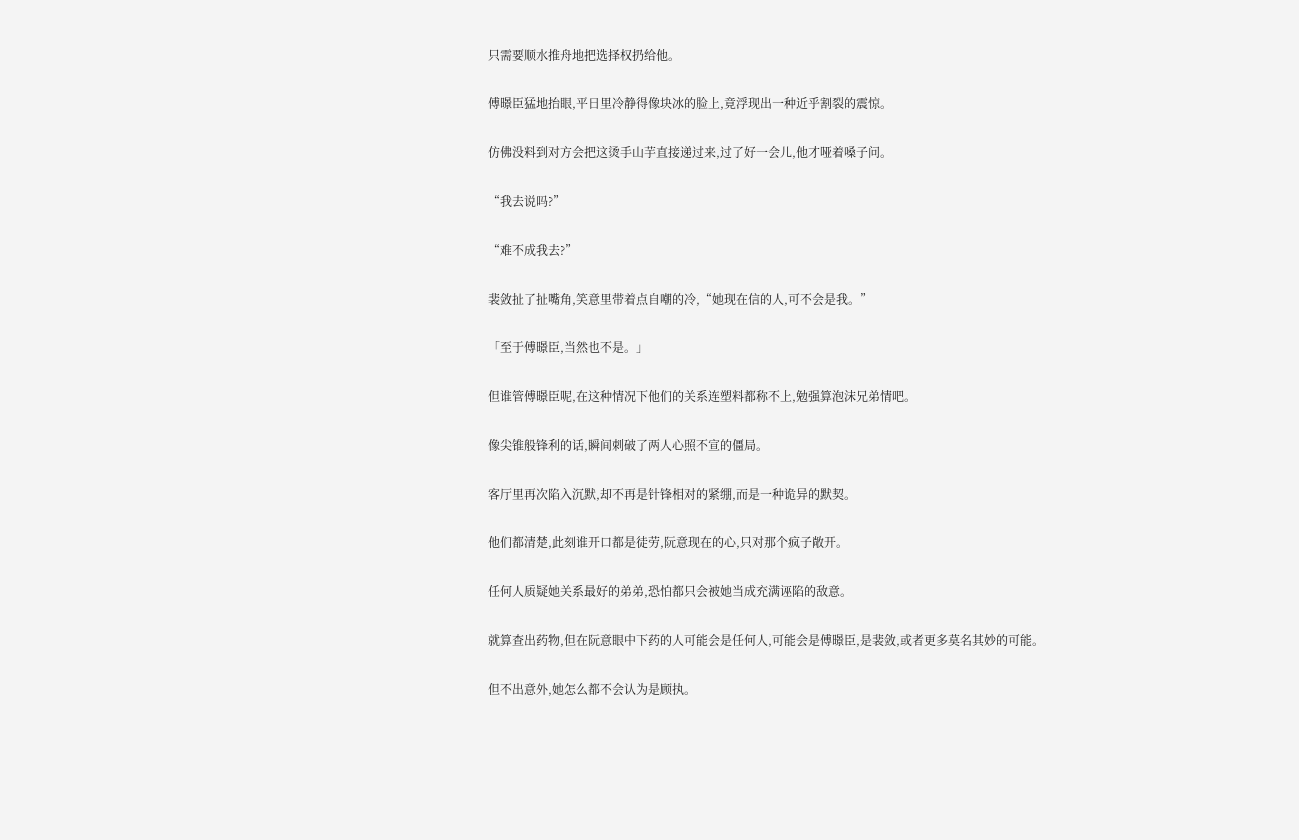只需要顺水推舟地把选择权扔给他。

傅暻臣猛地抬眼,平日里冷静得像块冰的脸上,竟浮现出一种近乎割裂的震惊。

仿佛没料到对方会把这烫手山芋直接递过来,过了好一会儿,他才哑着嗓子问。

“我去说吗?”

“难不成我去?”

裴敛扯了扯嘴角,笑意里带着点自嘲的冷,“她现在信的人,可不会是我。”

「至于傅暻臣,当然也不是。」

但谁管傅暻臣呢,在这种情况下他们的关系连塑料都称不上,勉强算泡沫兄弟情吧。

像尖锥般锋利的话,瞬间刺破了两人心照不宣的僵局。

客厅里再次陷入沉默,却不再是针锋相对的紧绷,而是一种诡异的默契。

他们都清楚,此刻谁开口都是徒劳,阮意现在的心,只对那个疯子敞开。

任何人质疑她关系最好的弟弟,恐怕都只会被她当成充满诬陷的敌意。

就算查出药物,但在阮意眼中下药的人可能会是任何人,可能会是傅暻臣,是裴敛,或者更多莫名其妙的可能。

但不出意外,她怎么都不会认为是顾执。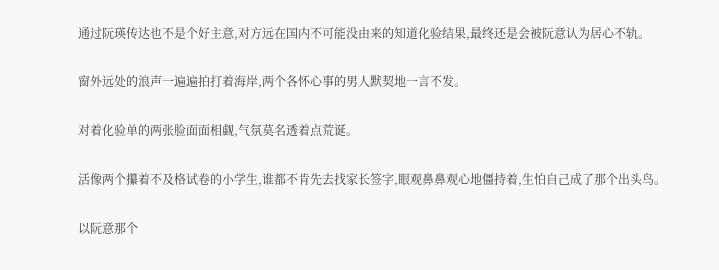通过阮瑛传达也不是个好主意,对方远在国内不可能没由来的知道化验结果,最终还是会被阮意认为居心不轨。

窗外远处的浪声一遍遍拍打着海岸,两个各怀心事的男人默契地一言不发。

对着化验单的两张脸面面相觑,气氛莫名透着点荒诞。

活像两个攥着不及格试卷的小学生,谁都不肯先去找家长签字,眼观鼻鼻观心地僵持着,生怕自己成了那个出头鸟。

以阮意那个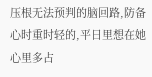压根无法预判的脑回路,防备心时重时轻的,平日里想在她心里多占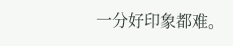一分好印象都难。